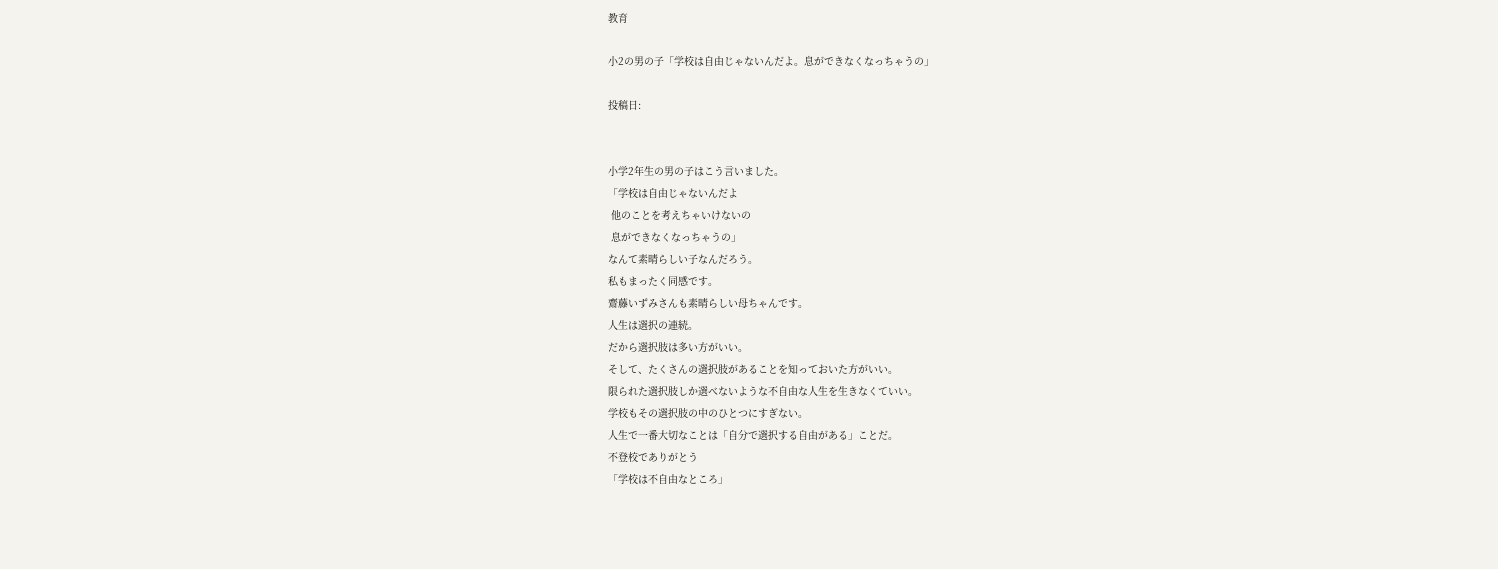教育

小2の男の子「学校は自由じゃないんだよ。息ができなくなっちゃうの」

投稿日:


小学2年生の男の子はこう言いました。
「学校は自由じゃないんだよ
 他のことを考えちゃいけないの
 息ができなくなっちゃうの」
なんて素晴らしい子なんだろう。
私もまったく同感です。
齋藤いずみさんも素晴らしい母ちゃんです。
人生は選択の連続。
だから選択肢は多い方がいい。
そして、たくさんの選択肢があることを知っておいた方がいい。
限られた選択肢しか選べないような不自由な人生を生きなくていい。
学校もその選択肢の中のひとつにすぎない。
人生で一番大切なことは「自分で選択する自由がある」ことだ。
不登校でありがとう
「学校は不自由なところ」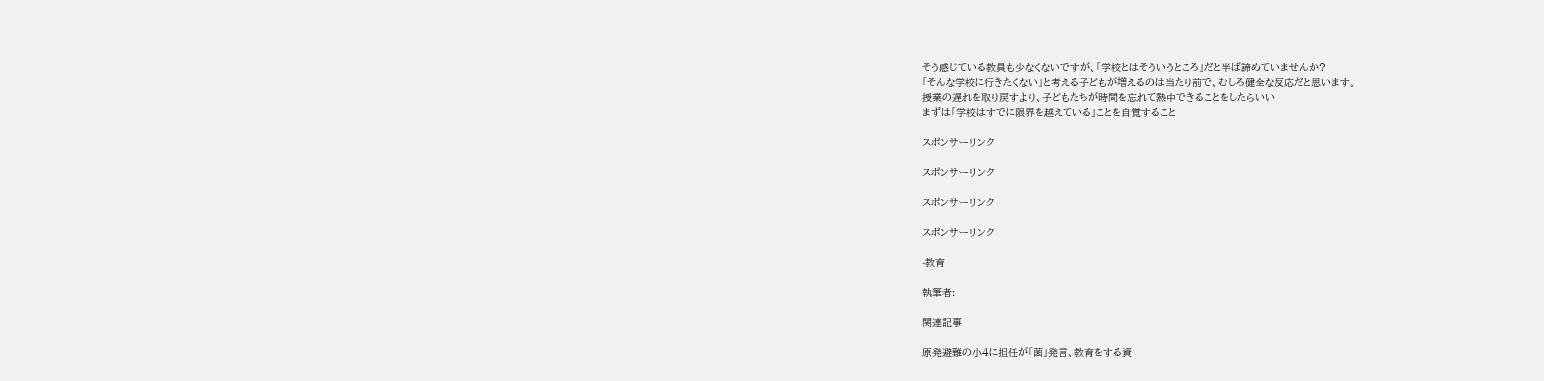そう感じている教員も少なくないですが、「学校とはそういうところ」だと半ば諦めていませんか?
「そんな学校に行きたくない」と考える子どもが増えるのは当たり前で、むしろ健全な反応だと思います。
授業の遅れを取り戻すより、子どもたちが時間を忘れて熱中できることをしたらいい
まずは「学校はすでに限界を越えている」ことを自覚すること

スポンサーリンク

スポンサーリンク

スポンサーリンク

スポンサーリンク

-教育

執筆者:

関連記事

原発避難の小4に担任が「菌」発言、教育をする資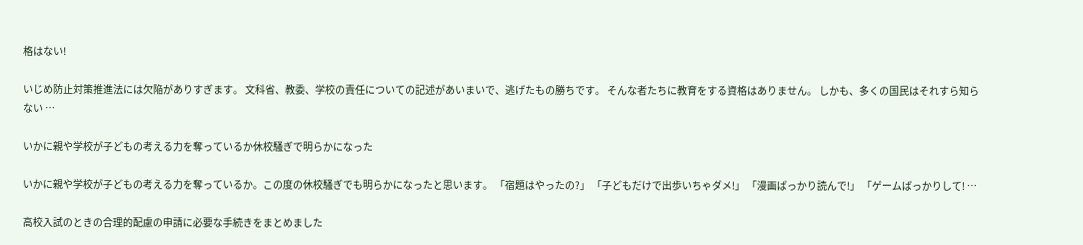格はない!

いじめ防止対策推進法には欠陥がありすぎます。 文科省、教委、学校の責任についての記述があいまいで、逃げたもの勝ちです。 そんな者たちに教育をする資格はありません。 しかも、多くの国民はそれすら知らない …

いかに親や学校が子どもの考える力を奪っているか休校騒ぎで明らかになった

いかに親や学校が子どもの考える力を奪っているか。この度の休校騒ぎでも明らかになったと思います。 「宿題はやったの?」 「子どもだけで出歩いちゃダメ!」 「漫画ばっかり読んで!」 「ゲームばっかりして! …

高校入試のときの合理的配慮の申請に必要な手続きをまとめました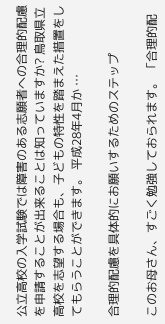公立高校の入学試験では障害のある志願者への合理的配慮を申請することが出来ることは知っていますか? 鳥取県立高校を志望する場合も、子どもの特性を踏まえた措置をしてもらうことができます。 平成28年4月か …

合理的配慮を具体的にお願いするためのステップ

このお母さん、すごく勉強しておられます。 「合理的配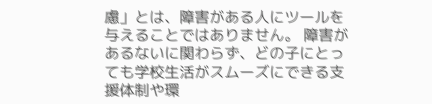慮」とは、障害がある人にツールを与えることではありません。 障害があるないに関わらず、どの子にとっても学校生活がスムーズにできる支援体制や環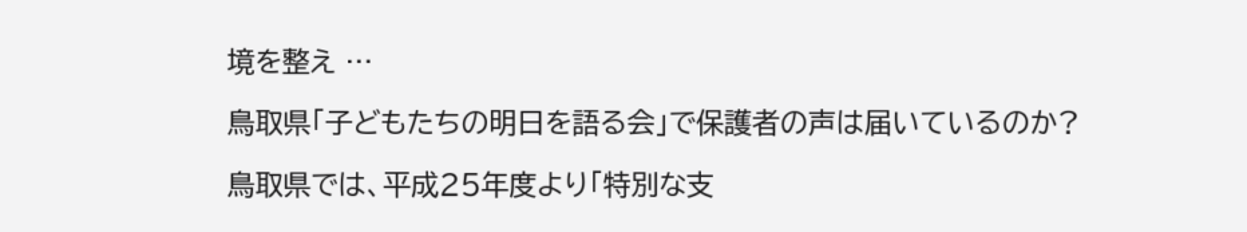境を整え …

鳥取県「子どもたちの明日を語る会」で保護者の声は届いているのか?

鳥取県では、平成25年度より「特別な支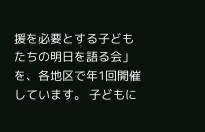援を必要とする子どもたちの明日を語る会」を、各地区で年1回開催しています。 子どもに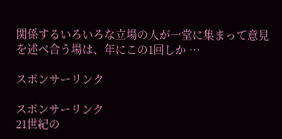関係するいろいろな立場の人が一堂に集まって意見を述べ合う場は、年にこの1回しか …

スポンサーリンク

スポンサーリンク
21世紀の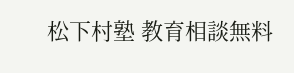松下村塾 教育相談無料